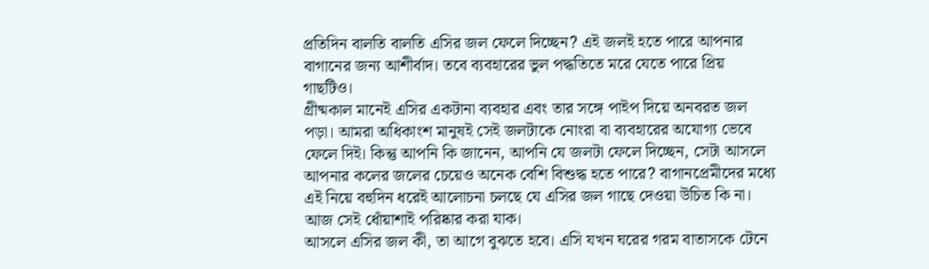প্রতিদিন বালতি বালতি এসির জল ফেলে দিচ্ছেন? এই জলই হতে পারে আপনার বাগানের জন্য আশীর্বাদ। তবে ব্যবহারের ভুল পদ্ধতিতে মরে যেতে পারে প্রিয় গাছটিও।
গ্রীষ্মকাল মানেই এসির একটানা ব্যবহার এবং তার সঙ্গে পাইপ দিয়ে অনবরত জল পড়া। আমরা অধিকাংশ মানুষই সেই জলটাকে নোংরা বা ব্যবহারের অযোগ্য ভেবে ফেলে দিই। কিন্তু আপনি কি জানেন, আপনি যে জলটা ফেলে দিচ্ছেন, সেটা আসলে আপনার কলের জলের চেয়েও অনেক বেশি বিশুদ্ধ হতে পারে? বাগানপ্রেমীদের মধ্যে এই নিয়ে বহুদিন ধরেই আলোচনা চলছে যে এসির জল গাছে দেওয়া উচিত কি না। আজ সেই ধোঁয়াশাই পরিষ্কার করা যাক।
আসলে এসির জল কী, তা আগে বুঝতে হবে। এসি যখন ঘরের গরম বাতাসকে টেনে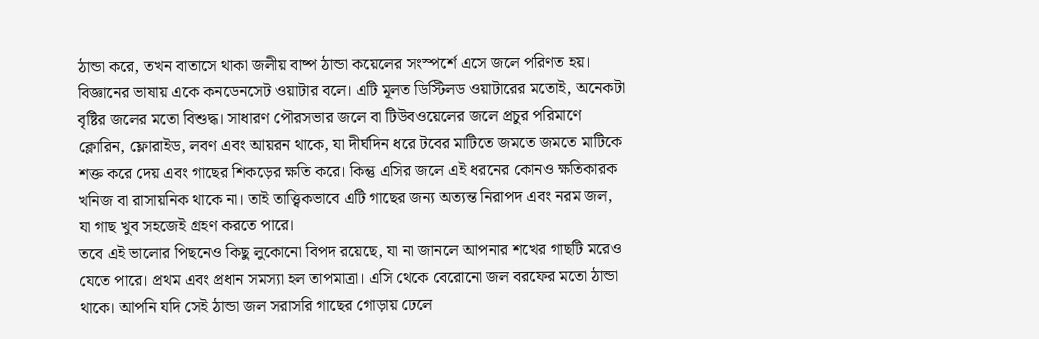ঠান্ডা করে, তখন বাতাসে থাকা জলীয় বাষ্প ঠান্ডা কয়েলের সংস্পর্শে এসে জলে পরিণত হয়। বিজ্ঞানের ভাষায় একে কনডেনসেট ওয়াটার বলে। এটি মূলত ডিস্টিলড ওয়াটারের মতোই, অনেকটা বৃষ্টির জলের মতো বিশুদ্ধ। সাধারণ পৌরসভার জলে বা টিউবওয়েলের জলে প্রচুর পরিমাণে ক্লোরিন, ফ্লোরাইড, লবণ এবং আয়রন থাকে, যা দীর্ঘদিন ধরে টবের মাটিতে জমতে জমতে মাটিকে শক্ত করে দেয় এবং গাছের শিকড়ের ক্ষতি করে। কিন্তু এসির জলে এই ধরনের কোনও ক্ষতিকারক খনিজ বা রাসায়নিক থাকে না। তাই তাত্ত্বিকভাবে এটি গাছের জন্য অত্যন্ত নিরাপদ এবং নরম জল, যা গাছ খুব সহজেই গ্রহণ করতে পারে।
তবে এই ভালোর পিছনেও কিছু লুকোনো বিপদ রয়েছে, যা না জানলে আপনার শখের গাছটি মরেও যেতে পারে। প্রথম এবং প্রধান সমস্যা হল তাপমাত্রা। এসি থেকে বেরোনো জল বরফের মতো ঠান্ডা থাকে। আপনি যদি সেই ঠান্ডা জল সরাসরি গাছের গোড়ায় ঢেলে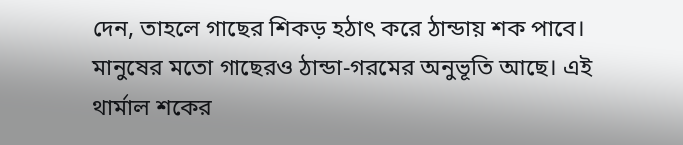দেন, তাহলে গাছের শিকড় হঠাৎ করে ঠান্ডায় শক পাবে। মানুষের মতো গাছেরও ঠান্ডা-গরমের অনুভূতি আছে। এই থার্মাল শকের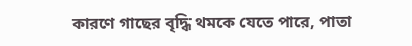কারণে গাছের বৃদ্ধি থমকে যেতে পারে, পাতা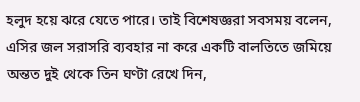হলুদ হয়ে ঝরে যেতে পারে। তাই বিশেষজ্ঞরা সবসময় বলেন, এসির জল সরাসরি ব্যবহার না করে একটি বালতিতে জমিয়ে অন্তত দুই থেকে তিন ঘণ্টা রেখে দিন,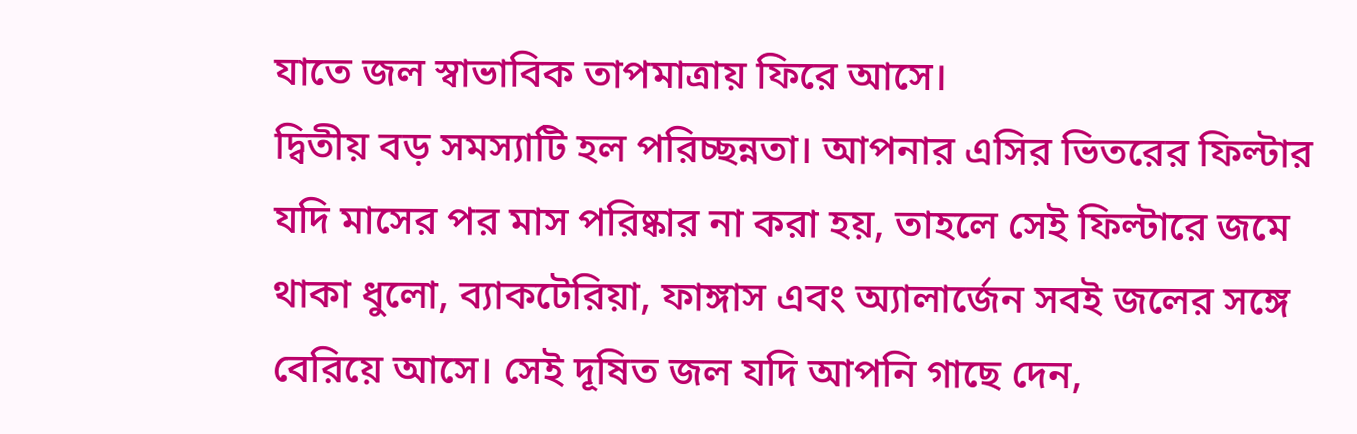যাতে জল স্বাভাবিক তাপমাত্রায় ফিরে আসে।
দ্বিতীয় বড় সমস্যাটি হল পরিচ্ছন্নতা। আপনার এসির ভিতরের ফিল্টার যদি মাসের পর মাস পরিষ্কার না করা হয়, তাহলে সেই ফিল্টারে জমে থাকা ধুলো, ব্যাকটেরিয়া, ফাঙ্গাস এবং অ্যালার্জেন সবই জলের সঙ্গে বেরিয়ে আসে। সেই দূষিত জল যদি আপনি গাছে দেন,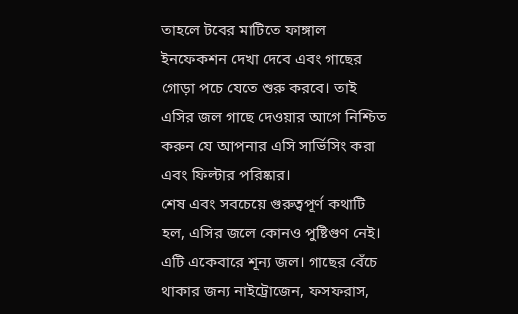তাহলে টবের মাটিতে ফাঙ্গাল ইনফেকশন দেখা দেবে এবং গাছের গোড়া পচে যেতে শুরু করবে। তাই এসির জল গাছে দেওয়ার আগে নিশ্চিত করুন যে আপনার এসি সার্ভিসিং করা এবং ফিল্টার পরিষ্কার।
শেষ এবং সবচেয়ে গুরুত্বপূর্ণ কথাটি হল, এসির জলে কোনও পুষ্টিগুণ নেই। এটি একেবারে শূন্য জল। গাছের বেঁচে থাকার জন্য নাইট্রোজেন, ফসফরাস,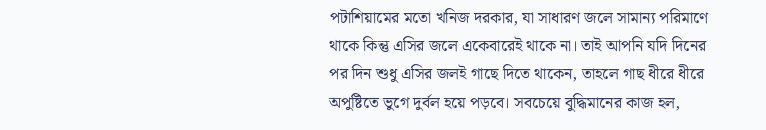পটাশিয়ামের মতো খনিজ দরকার, যা সাধারণ জলে সামান্য পরিমাণে থাকে কিন্তু এসির জলে একেবারেই থাকে না। তাই আপনি যদি দিনের পর দিন শুধু এসির জলই গাছে দিতে থাকেন, তাহলে গাছ ধীরে ধীরে অপুষ্টিতে ভুগে দুর্বল হয়ে পড়বে। সবচেয়ে বুদ্ধিমানের কাজ হল,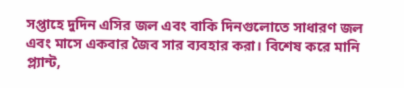সপ্তাহে দুদিন এসির জল এবং বাকি দিনগুলোতে সাধারণ জল এবং মাসে একবার জৈব সার ব্যবহার করা। বিশেষ করে মানি প্ল্যান্ট,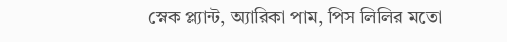স্নেক প্ল্যান্ট, অ্যারিকা পাম, পিস লিলির মতো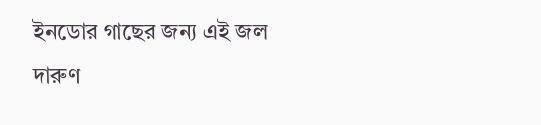ইনডোর গাছের জন্য এই জল দারুণ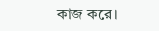কাজ করে।